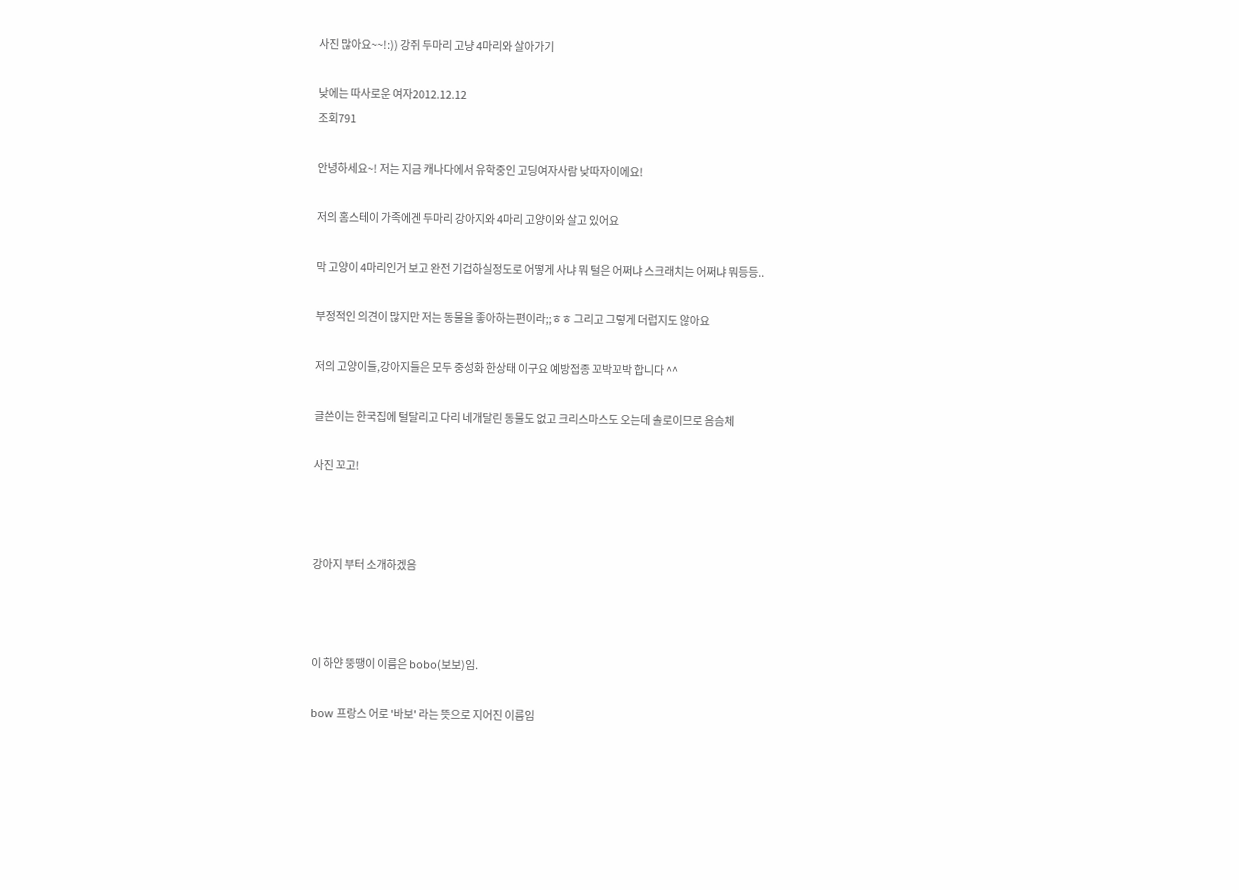사진 많아요~~!:)) 강쥐 두마리 고냥 4마리와 살아가기

낮에는 따사로운 여자2012.12.12
조회791

안녕하세요~! 저는 지금 캐나다에서 유학중인 고딩여자사람 낮따자이에요!

저의 홈스테이 가족에겐 두마리 강아지와 4마리 고양이와 살고 있어요

막 고양이 4마리인거 보고 완전 기겁하실정도로 어떻게 사냐 뭐 털은 어쩌냐 스크래치는 어쩌냐 뭐등등..

부정적인 의견이 많지만 저는 동물을 좋아하는편이라;;ㅎㅎ 그리고 그렇게 더럽지도 않아요

저의 고양이들,강아지들은 모두 중성화 한상태 이구요 예방접종 꼬박꼬박 합니다 ^^

글쓴이는 한국집에 털달리고 다리 네개달린 동물도 없고 크리스마스도 오는데 솔로이므로 음슴체

사진 꼬고!



강아지 부터 소개하겠음



이 하얀 뚱땡이 이름은 bobo(보보)임.

bow 프랑스 어로 '바보' 라는 뜻으로 지어진 이름임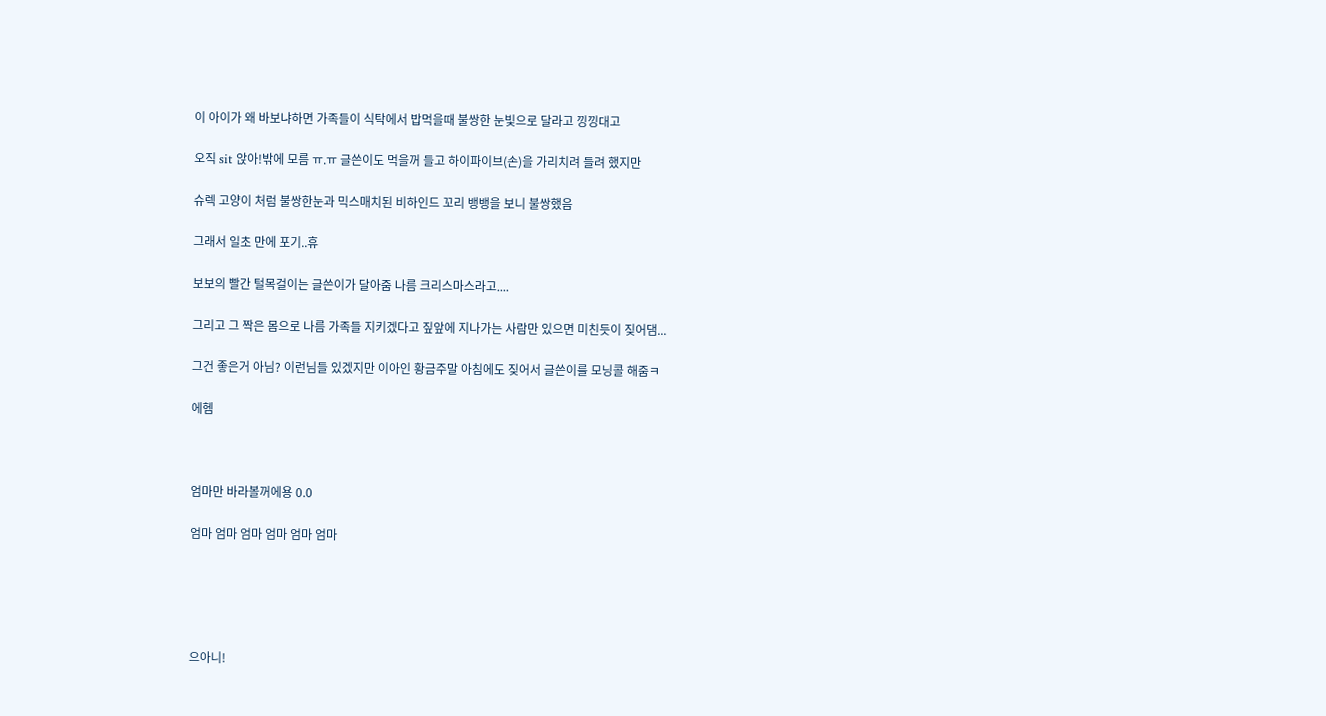이 아이가 왜 바보냐하면 가족들이 식탁에서 밥먹을때 불쌍한 눈빛으로 달라고 낑낑대고

오직 sit 앉아!밖에 모름 ㅠ.ㅠ 글쓴이도 먹을꺼 들고 하이파이브(손)을 가리치려 들려 했지만

슈렉 고양이 처럼 불쌍한눈과 믹스매치된 비하인드 꼬리 뱅뱅을 보니 불쌍했음

그래서 일초 만에 포기..휴

보보의 빨간 털목걸이는 글쓴이가 달아줌 나름 크리스마스라고....

그리고 그 짝은 몸으로 나름 가족들 지키겠다고 짚앞에 지나가는 사람만 있으면 미친듯이 짖어댐...

그건 좋은거 아님? 이런님들 있겠지만 이아인 황금주말 아침에도 짖어서 글쓴이를 모닝콜 해줌ㅋ

에헴



엄마만 바라볼꺼에용 0.0

엄마 엄마 엄마 엄마 엄마 엄마





으아니!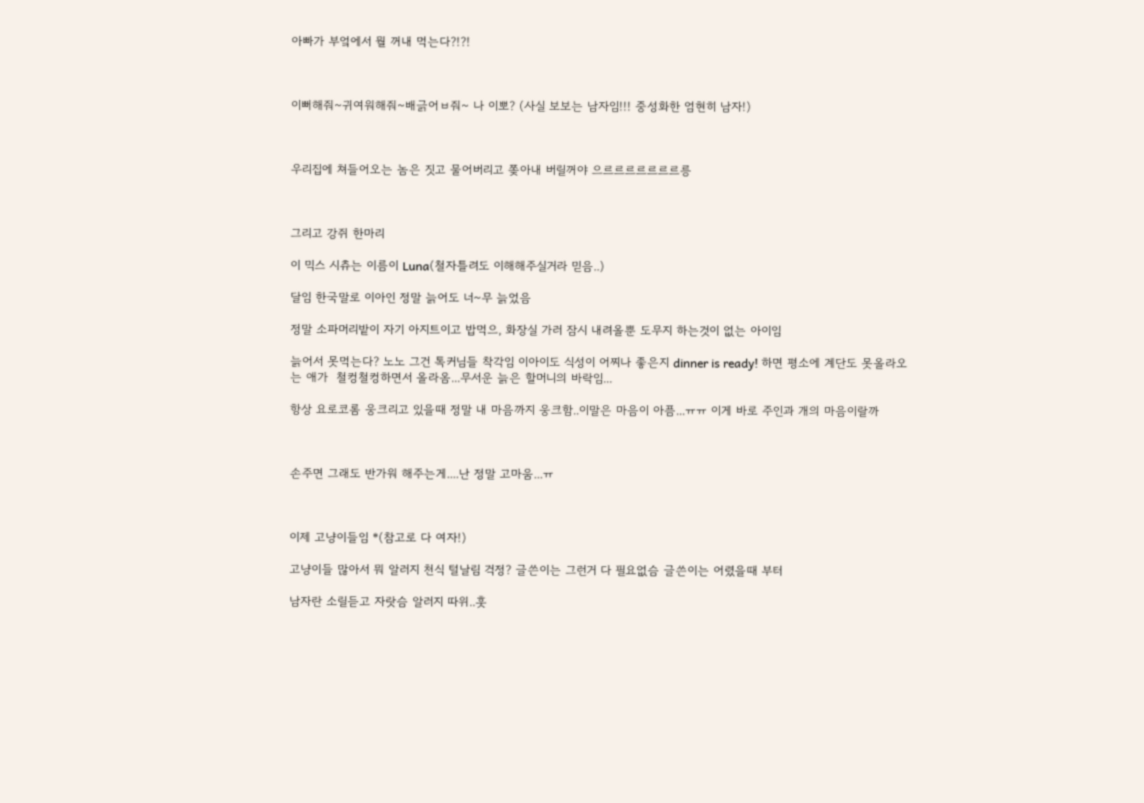아빠가 부엌에서 뭘 꺼내 먹는다?!?!



이뻐해줘~귀여워해줘~배긁어ㅂ줘~ 나 이뽀? (사실 보보는 남자임!!! 중성화한 엄현히 남자!)



우리집에 쳐들어오는 놈은 짓고 물어버리고 쫒아내 버릴꺼야 으르르르르르르르릉



그리고 강쥐 한마리

이 믹스 시츄는 이름이 Luna(철자틀려도 이해해주실거라 믿음..)

달임 한국말로 이아인 정말 늙어도 너~무 늙었음

정말 소파머리밭이 자기 아지트이고 밥먹으, 화장실 가러 잠시 내려올뿐 도무지 하는것이 없는 아이임

늙어서 못먹는다? 노노 그건 톡커님들 착각임 이아이도 식성이 어찌나 좋은지 dinner is ready! 하면 평소에 계단도 못올라오는 애가  철컹철컹하면서 올라옴...무서운 늙은 할머니의 바락임...

항상 요로코롬 웅크리고 있을때 정말 내 마음까지 웅크함..이말은 마음이 아픔...ㅠㅠ 이게 바로 주인과 개의 마음이랄까



손주면 그래도 반가워 해주는게....난 정말 고마움...ㅠ



이제 고냥이들임 *(참고로 다 여자!)

고냥이들 많아서 뭐 알러지 천식 털날림 걱정? 글쓴이는 그런거 다 필요없슴 글쓴이는 어렸을때 부터

남자란 소릴듣고 자랏슴 알러지 따위..훗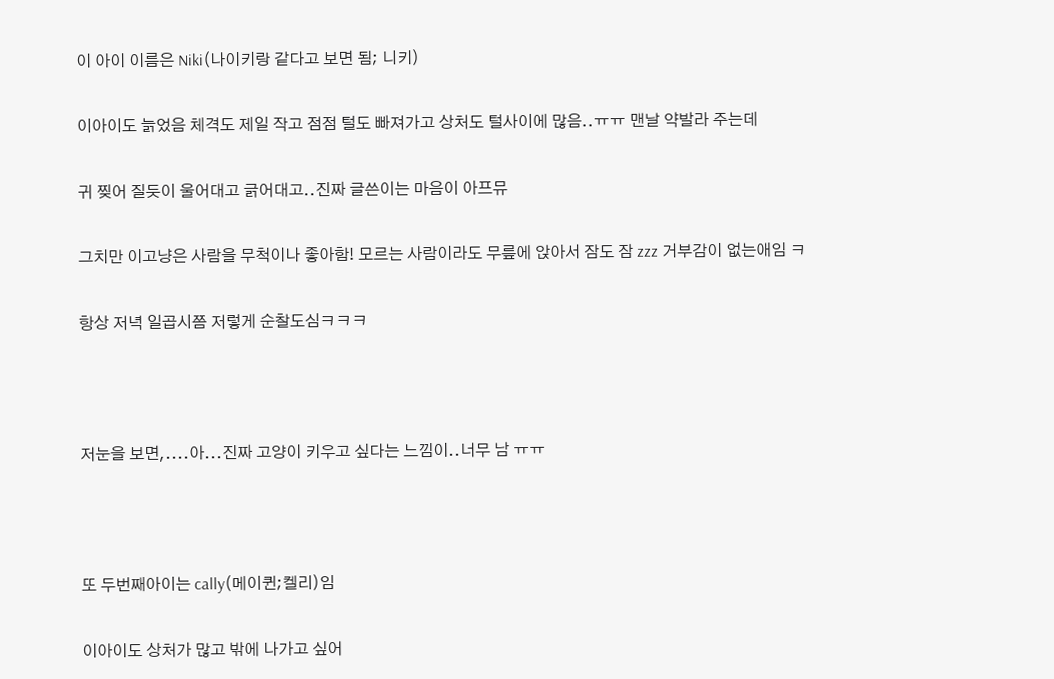이 아이 이름은 Niki(나이키랑 같다고 보면 됨; 니키)

이아이도 늙었음 체격도 제일 작고 점점 털도 빠져가고 상처도 털사이에 많음..ㅠㅠ 맨날 약발라 주는데

귀 찢어 질듯이 울어대고 긁어대고..진짜 글쓴이는 마음이 아프뮤

그치만 이고냥은 사람을 무척이나 좋아함! 모르는 사람이라도 무릎에 앉아서 잠도 잠 zzz 거부감이 없는애임 ㅋ

항상 저녁 일곱시쯤 저렇게 순찰도심ㅋㅋㅋ



저눈을 보면,....아...진짜 고양이 키우고 싶다는 느낌이..너무 남 ㅠㅠ



또 두번째아이는 cally(메이퀸;켈리)임

이아이도 상처가 많고 밖에 나가고 싶어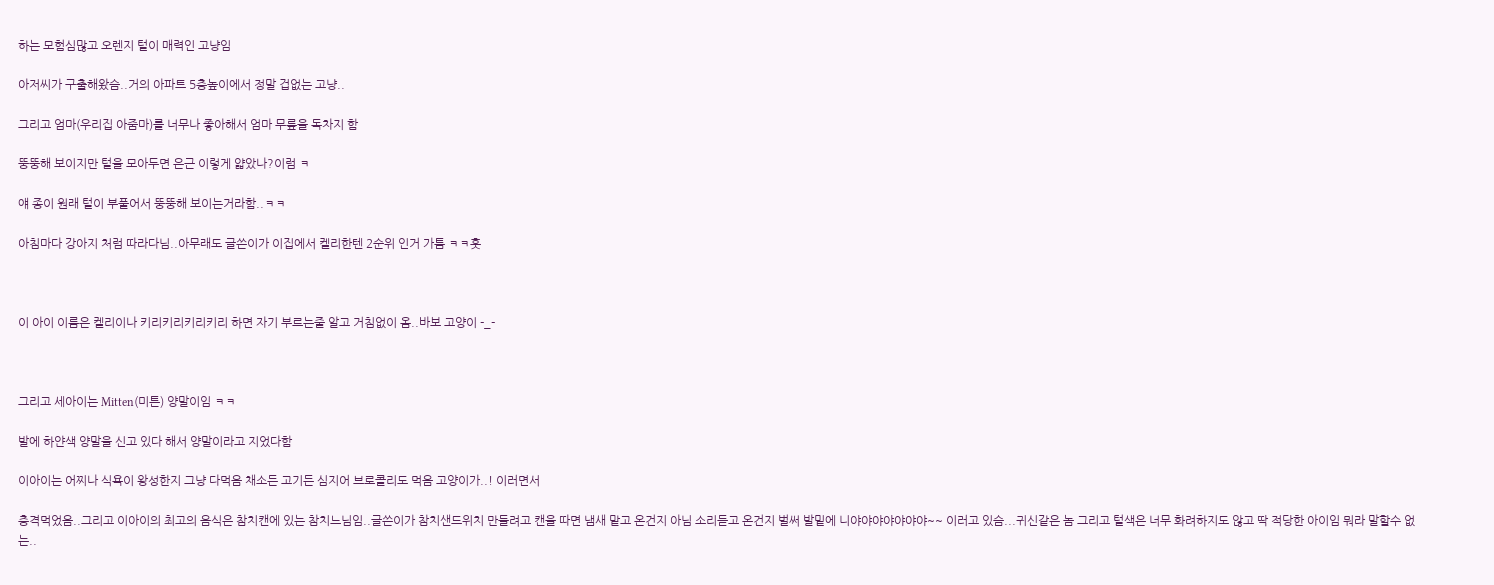하는 모험심많고 오렌지 털이 매력인 고냥임

아저씨가 구출해왔슴..거의 아파트 5층높이에서 정말 겁없는 고냥..

그리고 엄마(우리집 아줌마)를 너무나 좋아해서 엄마 무릎을 독차지 함

뚱뚱해 보이지만 털을 모아두면 은근 이렇게 얇았나?이럼 ㅋ

얘 종이 원래 털이 부풀어서 뚱뚱해 보이는거라함..ㅋㅋ

아침마다 강아지 처럼 따라다님..아무래도 글쓴이가 이집에서 켈리한텐 2순위 인거 가틈 ㅋㅋ훗



이 아이 이름은 켈리이나 키리키리키리키리 하면 자기 부르는줄 알고 거침없이 옴..바보 고양이 -_-



그리고 세아이는 Mitten(미튼) 양말이임 ㅋㅋ

발에 하얀색 양말을 신고 있다 해서 양말이라고 지었다함

이아이는 어찌나 식욕이 왕성한지 그냥 다먹음 채소든 고기든 심지어 브로콜리도 먹음 고양이가..! 이러면서

충격먹었음..그리고 이아이의 최고의 음식은 참치캔에 있는 참치느님임..글쓴이가 참치샌드위치 만들려고 캔을 따면 냄새 맡고 온건지 아님 소리듣고 온건지 벌써 발밑에 니야야야야야야야~~ 이러고 있슴...귀신같은 놈 그리고 털색은 너무 화려하지도 않고 딱 적당한 아이임 뭐라 말할수 없는..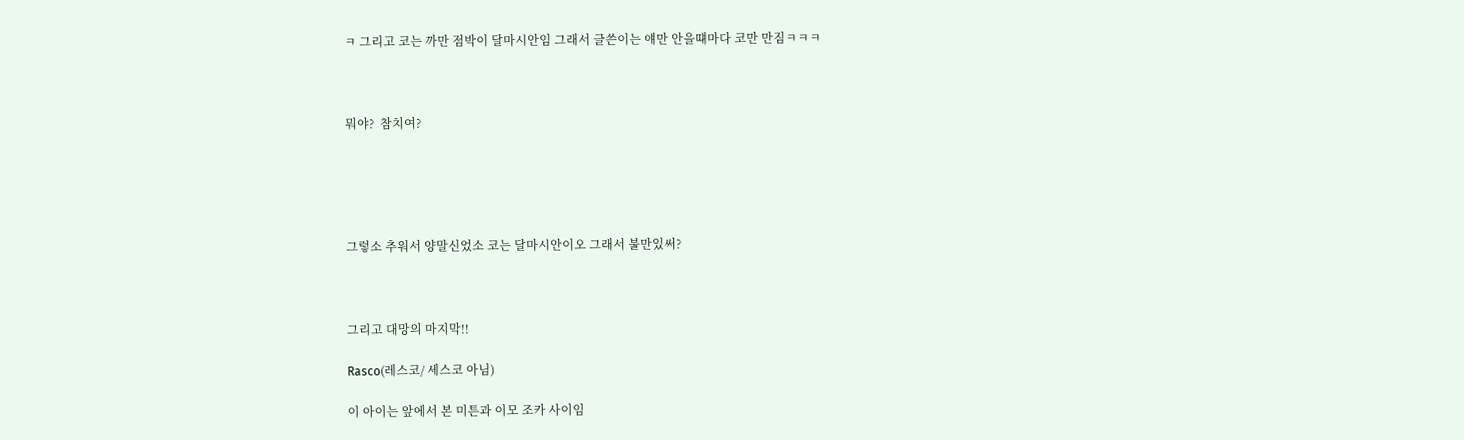ㅋ 그리고 코는 까만 점박이 달마시안임 그래서 글쓴이는 얘만 안을떄마다 코만 만짐ㅋㅋㅋ



뭐야?  참치여?





그렇소 추워서 양말신었소 코는 달마시안이오 그래서 불만있써?



그리고 대망의 마지막!!

Rasco(레스코/ 세스코 아님)

이 아이는 앞에서 본 미튼과 이모 조카 사이임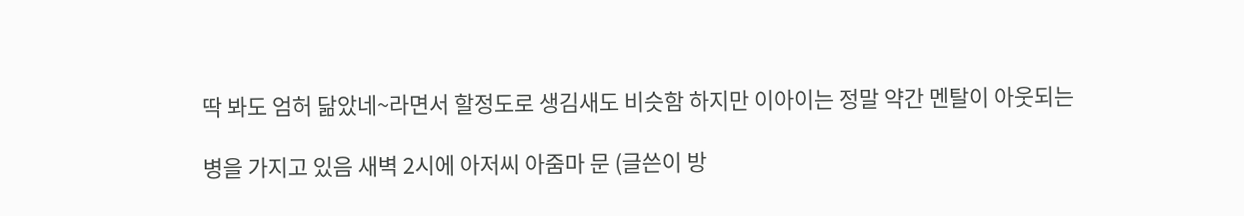딱 봐도 엄허 닮았네~라면서 할정도로 생김새도 비슷함 하지만 이아이는 정말 약간 멘탈이 아웃되는

병을 가지고 있음 새벽 2시에 아저씨 아줌마 문 (글쓴이 방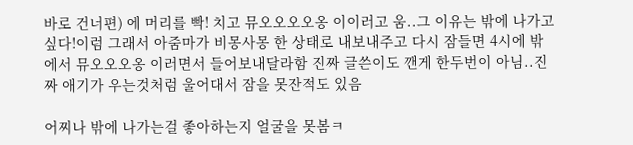바로 건너편) 에 머리를 빡! 치고 뮤오오오오옹 이이러고 움..그 이유는 밖에 나가고 싶다!이럼 그래서 아줌마가 비몽사몽 한 상태로 내보내주고 다시 잠들면 4시에 밖에서 뮤오오오옹 이러면서 들어보내달라함 진짜 글쓴이도 깬게 한두번이 아님..진짜 애기가 우는것처럼 울어대서 잠을 못잔적도 있음

어찌나 밖에 나가는걸 좋아하는지 얼굴을 못봄ㅋ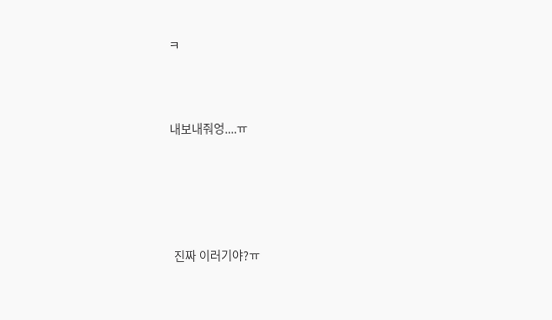ㅋ



내보내줘엉....ㅠ





 진짜 이러기야?ㅠ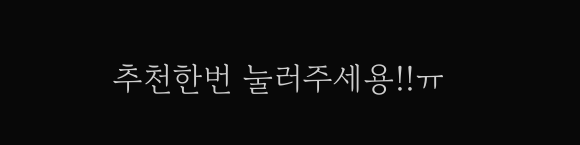추천한번 눌러주세용!!ㅠ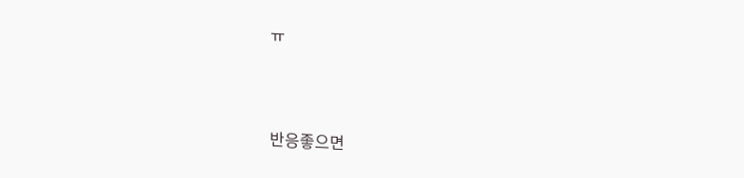ㅠ



반응좋으면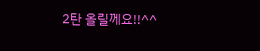2탄 올릴께요!!^^